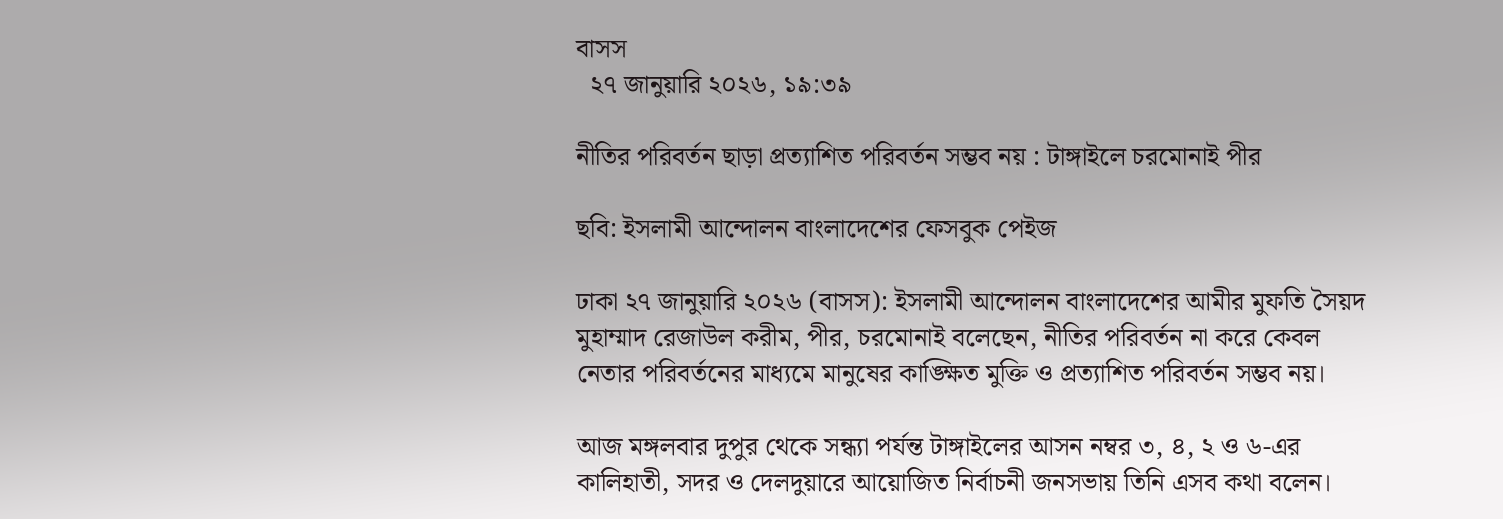বাসস
  ২৭ জানুয়ারি ২০২৬, ১৯:৩৯

নীতির পরিবর্তন ছাড়া প্রত্যাশিত পরিবর্তন সম্ভব নয় : টাঙ্গাইলে চরমোনাই পীর

ছবি: ইসলামী আন্দোলন বাংলাদেশের ফেসবুক পেইজ

ঢাকা ২৭ জানুয়ারি ২০২৬ (বাসস): ইসলামী আন্দোলন বাংলাদেশের আমীর মুফতি সৈয়দ মুহাম্মাদ রেজাউল করীম, পীর, চরমোনাই বলেছেন, নীতির পরিবর্তন না করে কেবল নেতার পরিবর্তনের মাধ্যমে মানুষের কাঙ্ক্ষিত মুক্তি ও প্রত্যাশিত পরিবর্তন সম্ভব নয়।

আজ মঙ্গলবার দুপুর থেকে সন্ধ্যা পর্যন্ত টাঙ্গাইলের আসন নম্বর ৩, ৪, ২ ও ৬-এর কালিহাতী, সদর ও দেলদুয়ারে আয়োজিত নির্বাচনী জনসভায় তিনি এসব কথা বলেন।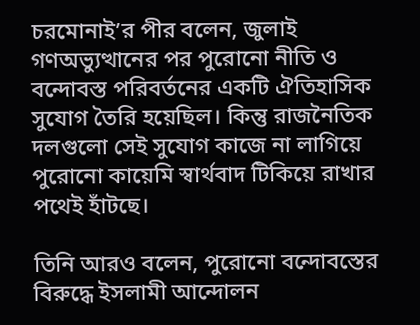চরমোনাই’র পীর বলেন, জুলাই গণঅভ্যুত্থানের পর পুরোনো নীতি ও বন্দোবস্ত পরিবর্তনের একটি ঐতিহাসিক সুযোগ তৈরি হয়েছিল। কিন্তু রাজনৈতিক দলগুলো সেই সুযোগ কাজে না লাগিয়ে পুরোনো কায়েমি স্বার্থবাদ টিকিয়ে রাখার পথেই হাঁটছে।

তিনি আরও বলেন, পুরোনো বন্দোবস্তের বিরুদ্ধে ইসলামী আন্দোলন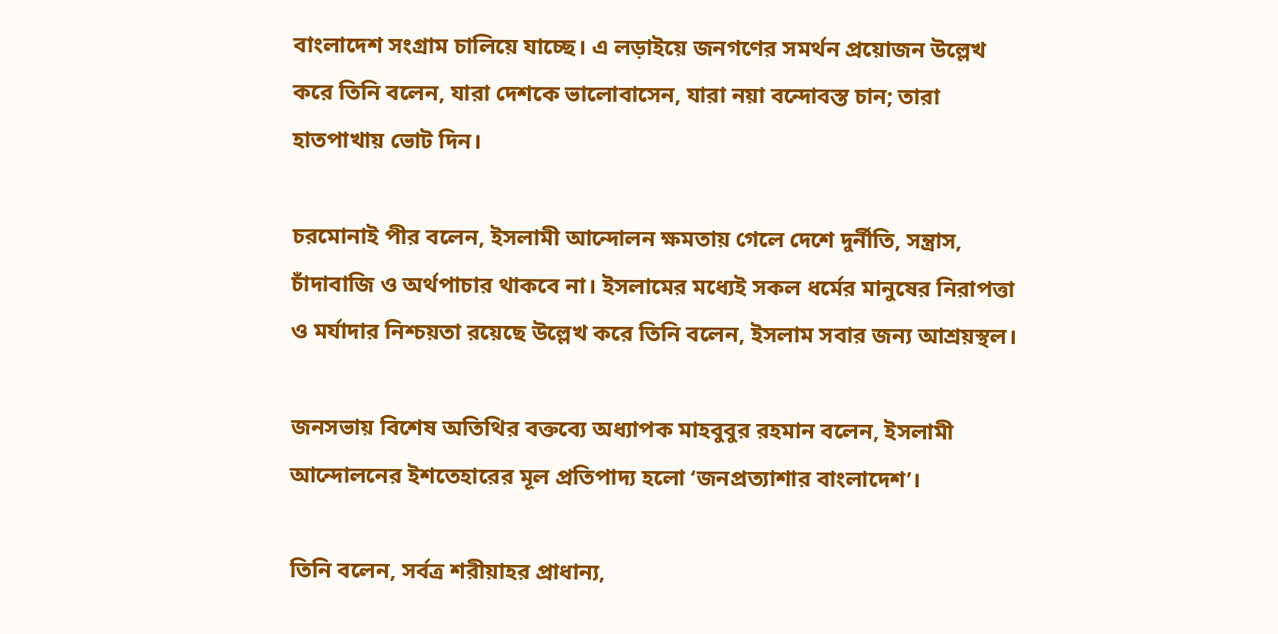বাংলাদেশ সংগ্রাম চালিয়ে যাচ্ছে। এ লড়াইয়ে জনগণের সমর্থন প্রয়োজন উল্লেখ করে তিনি বলেন, যারা দেশকে ভালোবাসেন, যারা নয়া বন্দোবস্ত চান; তারা হাতপাখায় ভোট দিন।

চরমোনাই পীর বলেন, ইসলামী আন্দোলন ক্ষমতায় গেলে দেশে দুর্নীতি, সন্ত্রাস, চাঁদাবাজি ও অর্থপাচার থাকবে না। ইসলামের মধ্যেই সকল ধর্মের মানুষের নিরাপত্তা ও মর্যাদার নিশ্চয়তা রয়েছে উল্লেখ করে তিনি বলেন, ইসলাম সবার জন্য আশ্রয়স্থল।

জনসভায় বিশেষ অতিথির বক্তব্যে অধ্যাপক মাহবুবুর রহমান বলেন, ইসলামী আন্দোলনের ইশতেহারের মূল প্রতিপাদ্য হলো ‘জনপ্রত্যাশার বাংলাদেশ’।

তিনি বলেন, সর্বত্র শরীয়াহর প্রাধান্য,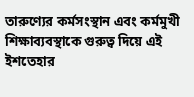তারুণ্যের কর্মসংস্থান এবং কর্মমুখী শিক্ষাব্যবস্থাকে গুরুত্ব দিয়ে এই ইশতেহার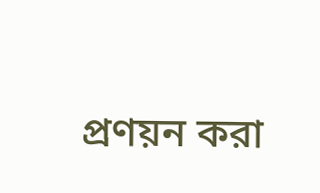প্রণয়ন করা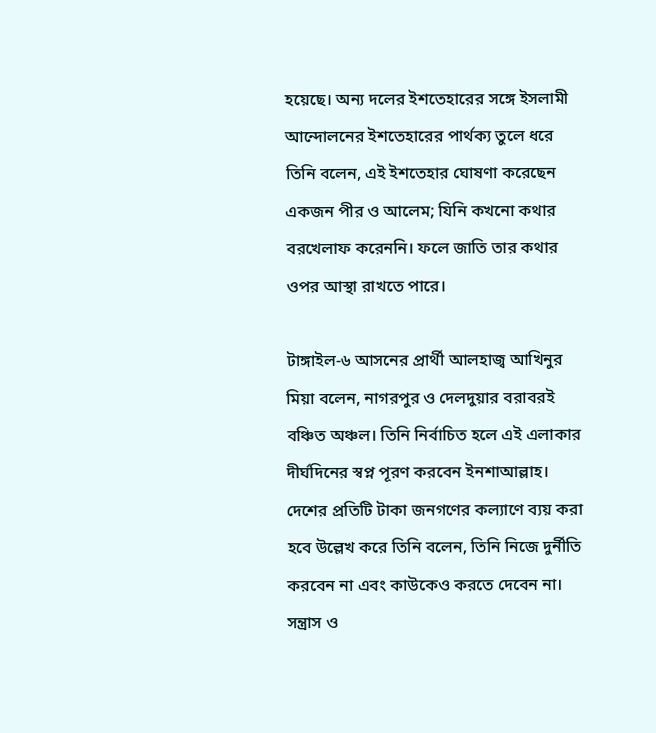হয়েছে। অন্য দলের ইশতেহারের সঙ্গে ইসলামী আন্দোলনের ইশতেহারের পার্থক্য তুলে ধরে তিনি বলেন, এই ইশতেহার ঘোষণা করেছেন একজন পীর ও আলেম; যিনি কখনো কথার বরখেলাফ করেননি। ফলে জাতি তার কথার ওপর আস্থা রাখতে পারে।

টাঙ্গাইল-৬ আসনের প্রার্থী আলহাজ্ব আখিনুর মিয়া বলেন, নাগরপুর ও দেলদুয়ার বরাবরই বঞ্চিত অঞ্চল। তিনি নির্বাচিত হলে এই এলাকার দীর্ঘদিনের স্বপ্ন পূরণ করবেন ইনশাআল্লাহ। দেশের প্রতিটি টাকা জনগণের কল্যাণে ব্যয় করা হবে উল্লেখ করে তিনি বলেন, তিনি নিজে দুর্নীতি করবেন না এবং কাউকেও করতে দেবেন না। সন্ত্রাস ও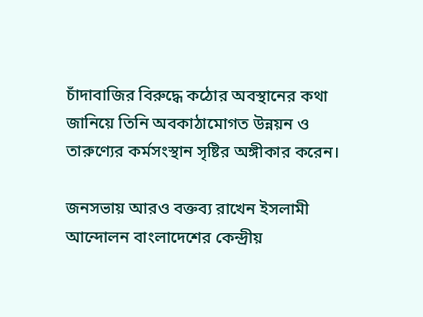চাঁদাবাজির বিরুদ্ধে কঠোর অবস্থানের কথা জানিয়ে তিনি অবকাঠামোগত উন্নয়ন ও তারুণ্যের কর্মসংস্থান সৃষ্টির অঙ্গীকার করেন।

জনসভায় আরও বক্তব্য রাখেন ইসলামী আন্দোলন বাংলাদেশের কেন্দ্রীয়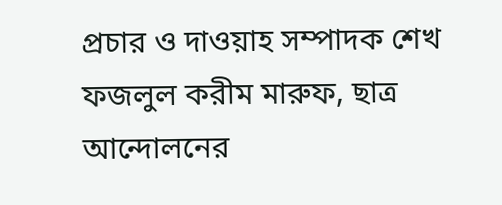প্রচার ও দাওয়াহ সম্পাদক শেখ ফজলুল করীম মারুফ, ছাত্র আন্দোলনের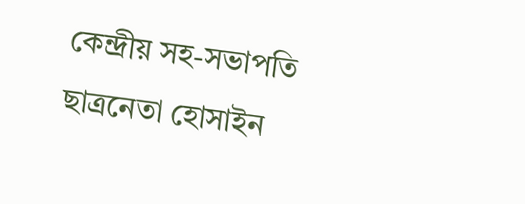কেন্দ্রীয় সহ-সভাপতি ছাত্রনেতা হোসাইন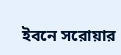ইবনে সরোয়ার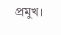প্রমুখ।